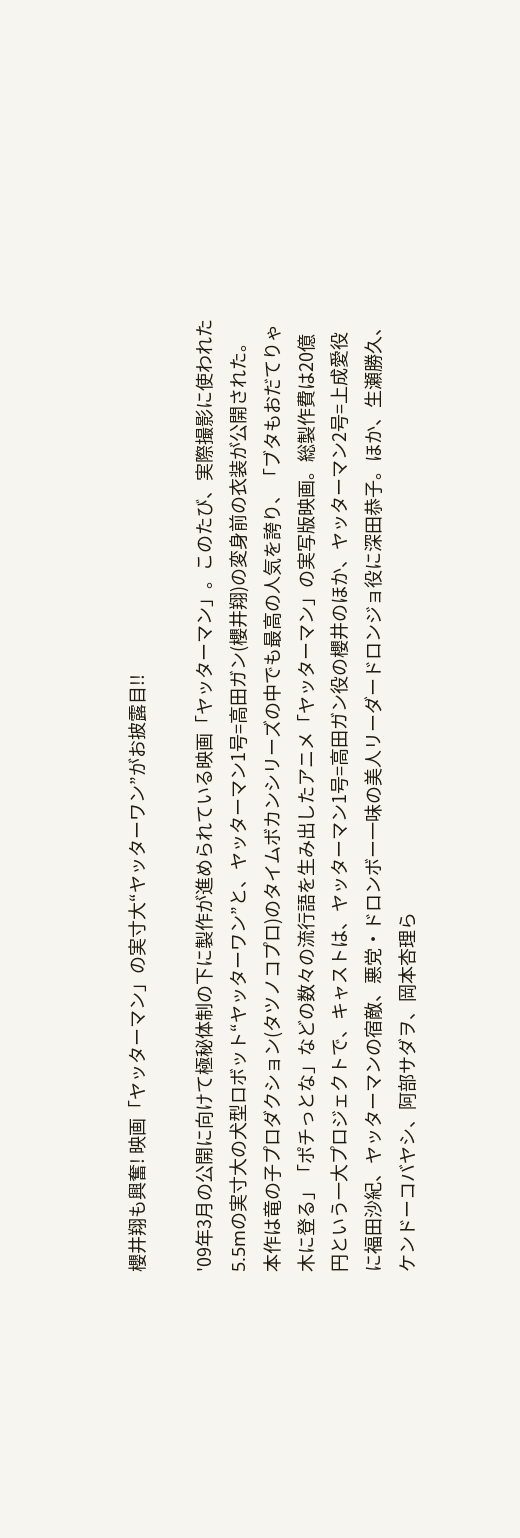櫻井翔も興奮! 映画「ヤッターマン」の実寸大“ヤッターワン”がお披露目!!

'09年3月の公開に向けて極秘体制の下に製作が進められている映画「ヤッターマン」。このたび、実際撮影に使われた5.5mの実寸大の犬型ロボット“ヤッターワン”と、ヤッターマン1号=高田ガン(櫻井翔)の変身前の衣装が公開された。
本作は竜の子プロダクション(タツノコプロ)のタイムボカンシリーズの中でも最高の人気を誇り、「ブタもおだてりゃ木に登る」「ポチっとな」などの数々の流行語を生み出したアニメ「ヤッターマン」の実写版映画。総製作費は20億円という一大プロジェクトで、キャストは、ヤッターマン1号=高田ガン役の櫻井のほか、ヤッターマン2号=上成愛役に福田沙紀、ヤッターマンの宿敵、悪党・ドロンボー一味の美人リーダードロンジョ役に深田恭子。ほか、生瀬勝久、ケンドーコバヤシ、阿部サダヲ、岡本杏理ら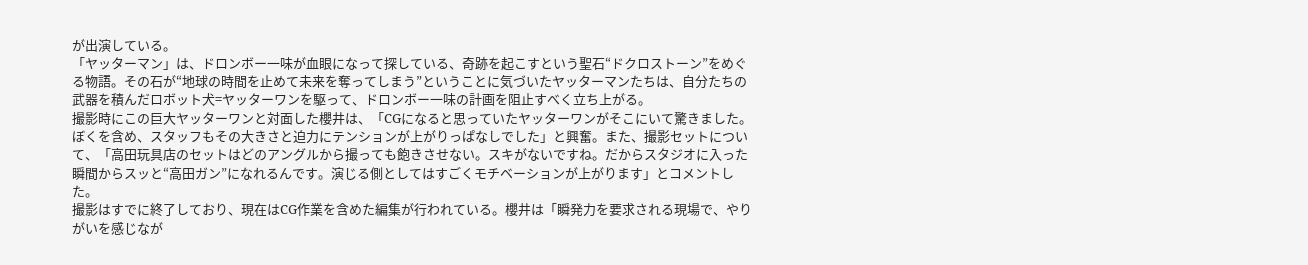が出演している。
「ヤッターマン」は、ドロンボー一味が血眼になって探している、奇跡を起こすという聖石“ドクロストーン”をめぐる物語。その石が“地球の時間を止めて未来を奪ってしまう”ということに気づいたヤッターマンたちは、自分たちの武器を積んだロボット犬=ヤッターワンを駆って、ドロンボー一味の計画を阻止すべく立ち上がる。
撮影時にこの巨大ヤッターワンと対面した櫻井は、「CGになると思っていたヤッターワンがそこにいて驚きました。ぼくを含め、スタッフもその大きさと迫力にテンションが上がりっぱなしでした」と興奮。また、撮影セットについて、「高田玩具店のセットはどのアングルから撮っても飽きさせない。スキがないですね。だからスタジオに入った瞬間からスッと“高田ガン”になれるんです。演じる側としてはすごくモチベーションが上がります」とコメントした。
撮影はすでに終了しており、現在はCG作業を含めた編集が行われている。櫻井は「瞬発力を要求される現場で、やりがいを感じなが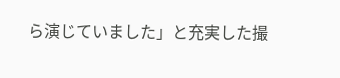ら演じていました」と充実した撮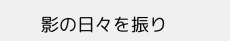影の日々を振り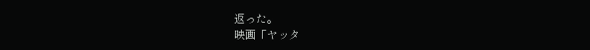返った。
映画「ヤッタ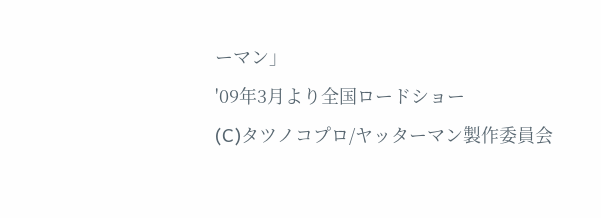ーマン」
'09年3月より全国ロードショー
(C)タツノコプロ/ヤッターマン製作委員会